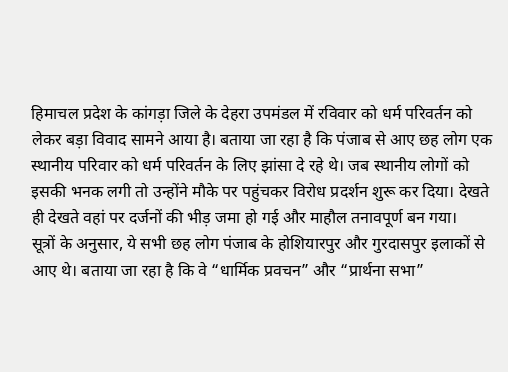हिमाचल प्रदेश के कांगड़ा जिले के देहरा उपमंडल में रविवार को धर्म परिवर्तन को लेकर बड़ा विवाद सामने आया है। बताया जा रहा है कि पंजाब से आए छह लोग एक स्थानीय परिवार को धर्म परिवर्तन के लिए झांसा दे रहे थे। जब स्थानीय लोगों को इसकी भनक लगी तो उन्होंने मौके पर पहुंचकर विरोध प्रदर्शन शुरू कर दिया। देखते ही देखते वहां पर दर्जनों की भीड़ जमा हो गई और माहौल तनावपूर्ण बन गया।
सूत्रों के अनुसार, ये सभी छह लोग पंजाब के होशियारपुर और गुरदासपुर इलाकों से आए थे। बताया जा रहा है कि वे “धार्मिक प्रवचन” और “प्रार्थना सभा”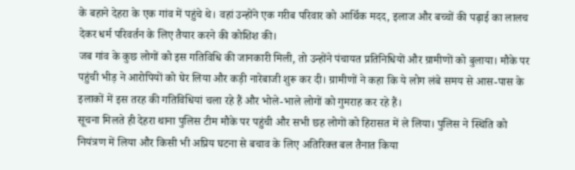के बहाने देहरा के एक गांव में पहुंचे थे। वहां उन्होंने एक गरीब परिवार को आर्थिक मदद, इलाज और बच्चों की पढ़ाई का लालच देकर धर्म परिवर्तन के लिए तैयार करने की कोशिश की।
जब गांव के कुछ लोगों को इस गतिविधि की जानकारी मिली, तो उन्होंने पंचायत प्रतिनिधियों और ग्रामीणों को बुलाया। मौके पर पहुंची भीड़ ने आरोपियों को घेर लिया और कड़ी नारेबाजी शुरू कर दी। ग्रामीणों ने कहा कि ये लोग लंबे समय से आस-पास के इलाकों में इस तरह की गतिविधियां चला रहे हैं और भोले-भाले लोगों को गुमराह कर रहे हैं।
सूचना मिलते ही देहरा थाना पुलिस टीम मौके पर पहुंची और सभी छह लोगों को हिरासत में ले लिया। पुलिस ने स्थिति को नियंत्रण में लिया और किसी भी अप्रिय घटना से बचाव के लिए अतिरिक्त बल तैनात किया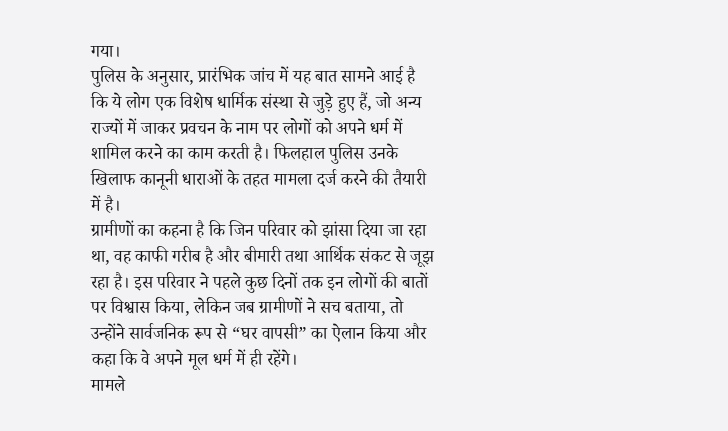गया।
पुलिस के अनुसार, प्रारंभिक जांच में यह बात सामने आई है कि ये लोग एक विशेष धार्मिक संस्था से जुड़े हुए हैं, जो अन्य राज्यों में जाकर प्रवचन के नाम पर लोगों को अपने धर्म में शामिल करने का काम करती है। फिलहाल पुलिस उनके खिलाफ कानूनी धाराओं के तहत मामला दर्ज करने की तैयारी में है।
ग्रामीणों का कहना है कि जिन परिवार को झांसा दिया जा रहा था, वह काफी गरीब है और बीमारी तथा आर्थिक संकट से जूझ रहा है। इस परिवार ने पहले कुछ दिनों तक इन लोगों की बातों पर विश्वास किया, लेकिन जब ग्रामीणों ने सच बताया, तो उन्होंने सार्वजनिक रूप से “घर वापसी” का ऐलान किया और कहा कि वे अपने मूल धर्म में ही रहेंगे।
मामले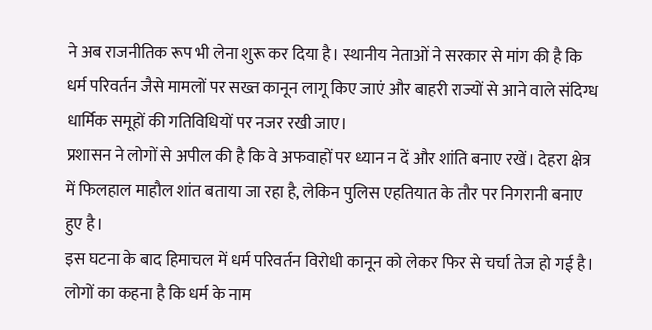ने अब राजनीतिक रूप भी लेना शुरू कर दिया है। स्थानीय नेताओं ने सरकार से मांग की है कि धर्म परिवर्तन जैसे मामलों पर सख्त कानून लागू किए जाएं और बाहरी राज्यों से आने वाले संदिग्ध धार्मिक समूहों की गतिविधियों पर नजर रखी जाए।
प्रशासन ने लोगों से अपील की है कि वे अफवाहों पर ध्यान न दें और शांति बनाए रखें। देहरा क्षेत्र में फिलहाल माहौल शांत बताया जा रहा है, लेकिन पुलिस एहतियात के तौर पर निगरानी बनाए हुए है।
इस घटना के बाद हिमाचल में धर्म परिवर्तन विरोधी कानून को लेकर फिर से चर्चा तेज हो गई है। लोगों का कहना है कि धर्म के नाम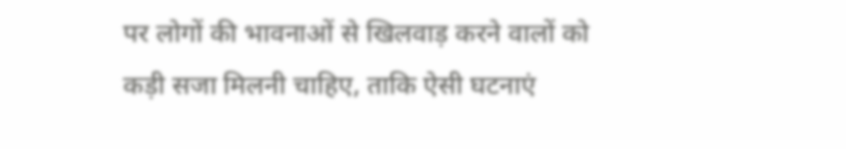पर लोगों की भावनाओं से खिलवाड़ करने वालों को कड़ी सजा मिलनी चाहिए, ताकि ऐसी घटनाएं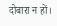दोबारा न हों।